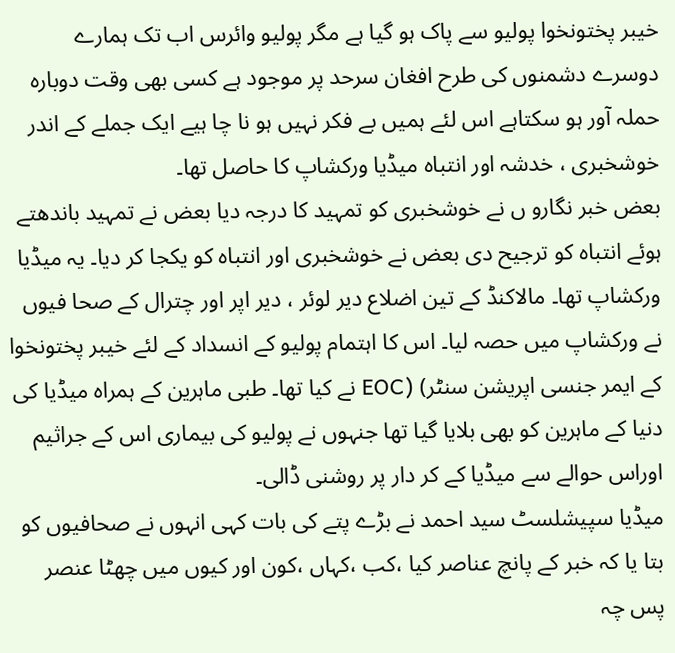خیبر پختونخوا پولیو سے پاک ہو گیا ہے مگر پولیو وائرس اب تک ہمارے دوسرے دشمنوں کی طرح افغان سرحد پر موجود ہے کسی بھی وقت دوبارہ حملہ آور ہو سکتاہے اس لئے ہمیں بے فکر نہیں ہو نا چا ہیے ایک جملے کے اندر خوشخبری ، خدشہ اور انتباہ میڈیا ورکشاپ کا حاصل تھا۔
بعض خبر نگارو ں نے خوشخبری کو تمہید کا درجہ دیا بعض نے تمہید باندھتے ہوئے انتباہ کو ترجیح دی بعض نے خوشخبری اور انتباہ کو یکجا کر دیا۔ یہ میڈیا ورکشاپ تھا۔ مالاکنڈ کے تین اضلاع دیر لوئر ، دیر اپر اور چترال کے صحا فیوں نے ورکشاپ میں حصہ لیا۔ اس کا اہتمام پولیو کے انسداد کے لئے خیبر پختونخوا کے ایمر جنسی اپریشن سنٹر) (EOC نے کیا تھا۔ طبی ماہرین کے ہمراہ میڈیا کی دنیا کے ماہرین کو بھی بلایا گیا تھا جنہوں نے پولیو کی بیماری اس کے جراثیم اوراس حوالے سے میڈیا کے کر دار پر روشنی ڈالی۔
میڈیا سپیشلسٹ سید احمد نے بڑے پتے کی بات کہی انہوں نے صحافیوں کو بتا یا کہ خبر کے پانچ عناصر کیا ،کب ،کہاں ،کون اور کیوں میں چھٹا عنصر پس چہ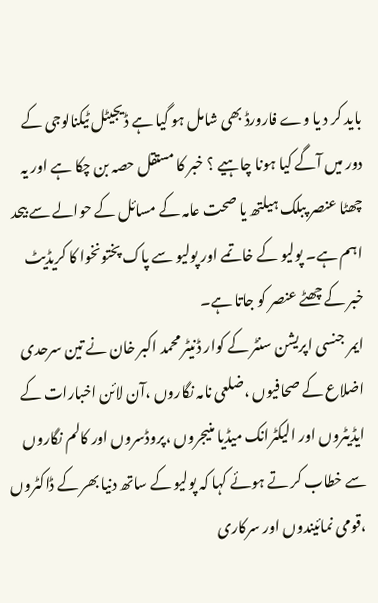باید کر د یا وے فارورڈ بھی شامل ہو گیا ہے ڈیجیٹل ٹیکنالوجی کے دور میں آگے کیا ہونا چاہیے ؟ خبر کا مستقل حصہ بن چکا ہے اور یہ چھٹا عنصر پبلک ہیلتھ یا صحت عامہ کے مسائل کے حوالے سے بیحد اہم ہے۔ پولیو کے خاتمے اور پولیو سے پاک پختونخوا کا کریڈیٹ خبر کے چھٹے عنصر کو جاتا ہے۔
ایمر جنسی اپریشن سنٹر کے کوار ڈنیٹر محمد اکبر خان نے تین سرحدی اضلاع کے صحافیوں ،ضلعی نامہ نگاروں ،آن لائن اخبارات کے ایڈیٹروں اور الیکٹرانک میڈیا منیجروں ،پروڈسروں اور کالم نگاروں سے خطاب کر تے ہوئے کہا کہ پولیو کے ساتھ دنیا بھر کے ڈاکٹروں ،قومی نمائیندوں اور سرکاری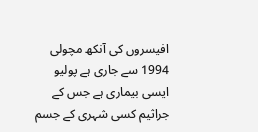افیسروں کی آنکھ مچولی 1994 سے جاری ہے پولیو ایسی بیماری ہے جس کے جراثیم کسی شہری کے جسم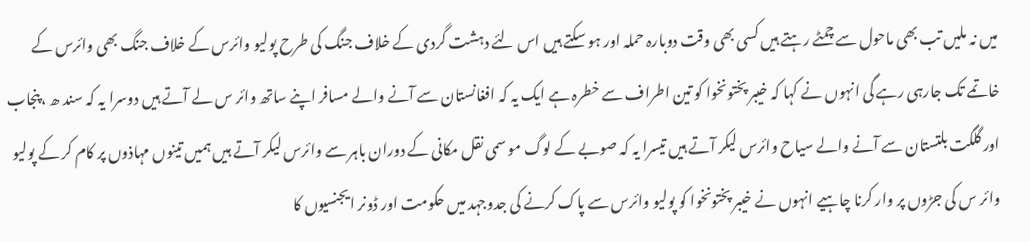میں نہ ملیں تب بھی ماحول سے چمٹے رہتے ہیں کسی بھی وقت دوبارہ حملہ اور ہو سکتے ہیں اس لئے دہشت گردی کے خلاف جنگ کی طرح پولیو وائرس کے خلاف جنگ بھی وائرس کے خاتمے تک جارہی رہے گی انہوں نے کہا کہ خیبر پختونخوا کو تین اطراف سے خطرہ ہے ایک یہ کہ افغانستان سے آنے والے مسافر اپنے ساتھ وائر س لے آتے ہیں دوسرا یہ کہ سند ھ ،پنجاب اور گلگت بلتستان سے آنے والے سیاح وائرس لیکر آتے ہیں تیسرا یہ کہ صوبے کے لوگ مو سمی نقل مکانی کے دوران باہر سے وائرس لیکر آتے ہیں ہمیں تینوں مہاذوں پر کام کر کے پولیو وائر س کی جڑوں پر وار کرنا چاہیے انہوں نے خیبر پختونخوا کو پولیو وائرس سے پاک کرنے کی جدوجہد میں حکومت اور ڈونر ایجنسیوں کا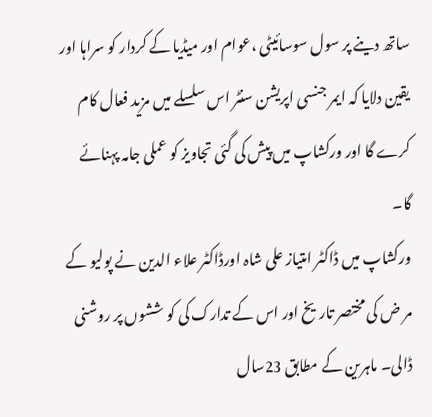ساتھ دینے پر سول سوسائیٹی ،عوام اور میڈیا کے کردار کو سراہا اور یقین دلایا کہ ایمر جنسی اپریشن سنٹر اس سلسلے میں مزید فعال کام کرے گا اور ورکشاپ میں پیش کی گئی تجاویز کو عملی جامہ پہنائے گا۔
ورکشاپ میں ڈاکٹر امتیاز علی شاہ اورڈاکٹر علاء الدین نے پولیو کے مر ض کی مختصر تاریخ اور اس کے تدارک کی کو ششوں پر روشنی ڈالی۔ ماہرین کے مطابق 23سال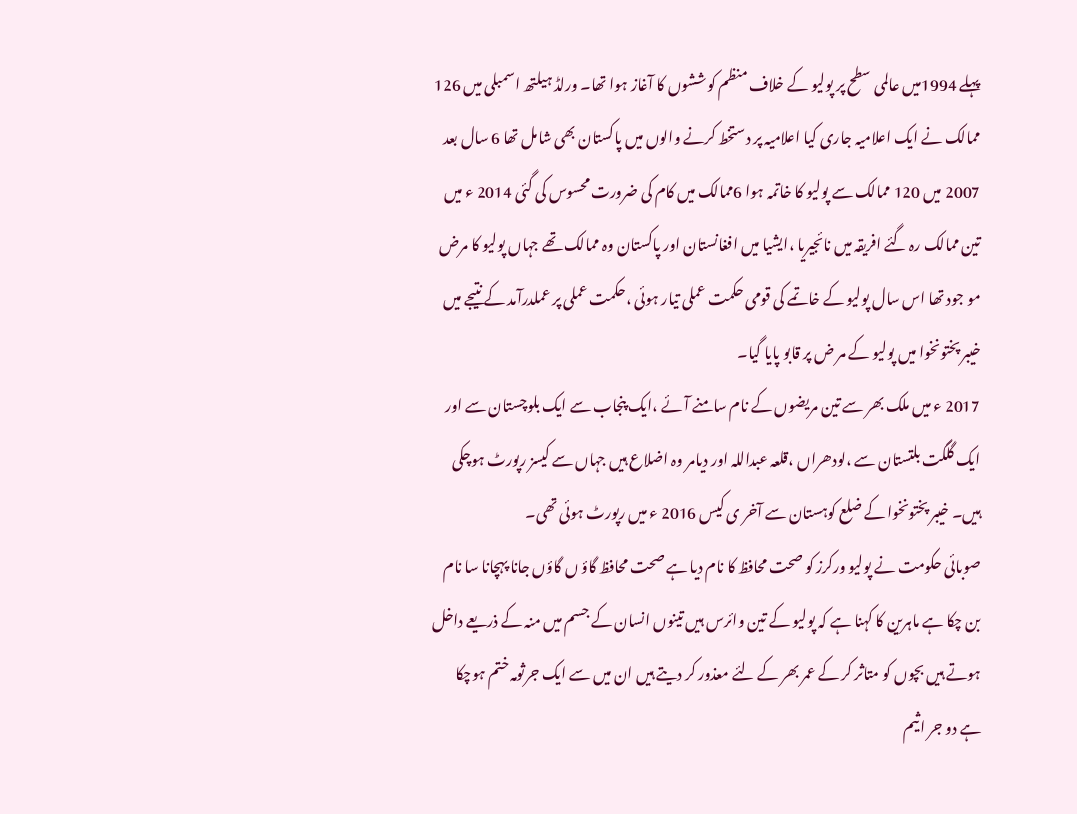پہلے 1994میں عالمی سطح پر پولیو کے خلاف منظم کوششوں کا آغاز ہوا تھا۔ ورلڈ ہیلتھ اسمبلی میں 126 ممالک نے ایک اعلامیہ جاری کیا اعلامیہ پر دستخط کرنے والوں میں پاکستان بھی شامل تھا 6 سال بعد 2007 میں 120 ممالک سے پولیو کا خاتمہ ہوا 6ممالک میں کام کی ضرورت محسوس کی گئی 2014 ء میں تین ممالک رہ گئے افریقہ میں نائجیریا ،ایشیا میں افغانستان اور پاکستان وہ ممالک تھے جہاں پولیو کا مرض مو جود تھا اس سال پولیو کے خاتمے کی قومی حکمت عملی تیار ہوئی ،حکمت عملی پر عملدرآمد کے نتیجے میں خیبر پختونخوا میں پولیو کے مر ض پر قابو پایا گیا۔
2017 ء میں ملک بھر سے تین مریضوں کے نام سامنے آئے ،ایک پنجاب سے ایک بلوچستان سے اور ایک گلگت بلتستان سے ،لودھراں ،قلعہ عبداللہ اور دیامر وہ اضلاع ہیں جہاں سے کیسز رپورٹ ہوچکی ہیں۔ خیبر پختونخوا کے ضلع کوہستان سے آخر ی کیس 2016 ء میں رپورٹ ہوئی تھی۔
صوبائی حکومت نے پولیو ورکرز کو صحت محافظ کا نام دیا ہے صحت محافظ گاؤ ں گاؤں جانا پہچانا سا نام بن چکا ہے ماہرین کا کہنا ہے کہ پولیو کے تین وائرس ہیں تینوں انسان کے جسم میں منہ کے ذریعے داخل ہوتے ہیں بچوں کو متاثر کر کے عمر بھر کے لئے معذور کر دیتے ہیں ان میں سے ایک جرثومہ ختم ہوچکا ہے دو جر اثیم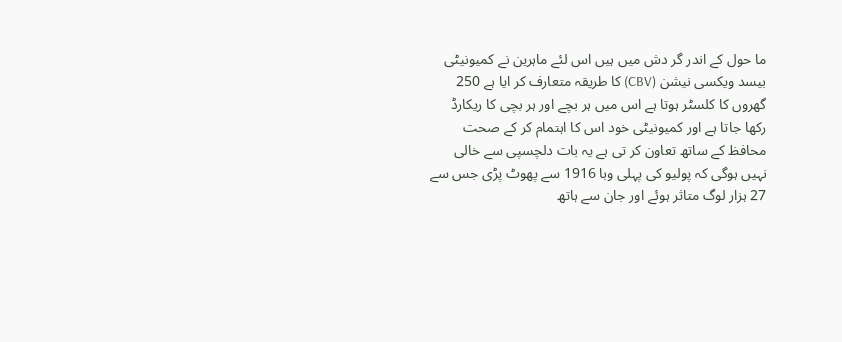ما حول کے اندر گر دش میں ہیں اس لئے ماہرین نے کمیونیٹی بیسد ویکسی نیشن (CBV) کا طریقہ متعارف کر ایا ہے 250 گھروں کا کلسٹر ہوتا ہے اس میں ہر بچے اور ہر بچی کا ریکارڈ رکھا جاتا ہے اور کمیونیٹی خود اس کا اہتمام کر کے صحت محافظ کے ساتھ تعاون کر تی ہے یہ بات دلچسپی سے خالی نہیں ہوگی کہ پولیو کی پہلی وبا 1916 سے پھوٹ پڑی جس سے 27 ہزار لوگ متاثر ہوئے اور جان سے ہاتھ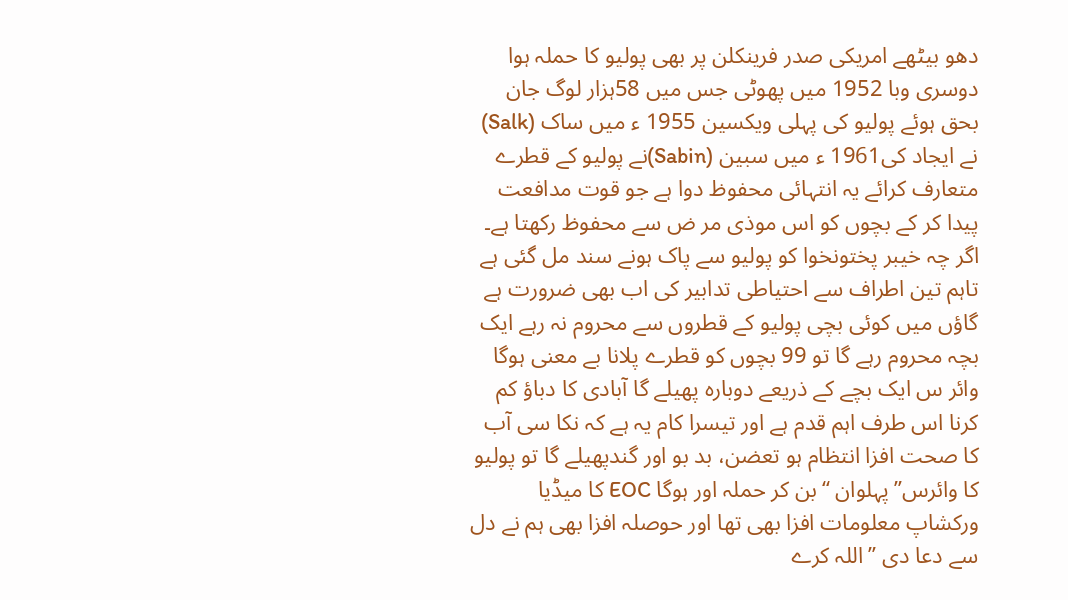دھو بیٹھے امریکی صدر فرینکلن پر بھی پولیو کا حملہ ہوا دوسری وبا 1952 میں پھوٹی جس میں 58ہزار لوگ جان بحق ہوئے پولیو کی پہلی ویکسین 1955 ء میں ساک (Salk) نے ایجاد کی1961 ء میں سبین (Sabin)نے پولیو کے قطرے متعارف کرائے یہ انتہائی محفوظ دوا ہے جو قوت مدافعت پیدا کر کے بچوں کو اس موذی مر ض سے محفوظ رکھتا ہے۔
اگر چہ خیبر پختونخوا کو پولیو سے پاک ہونے سند مل گئی ہے تاہم تین اطراف سے احتیاطی تدابیر کی اب بھی ضرورت ہے گاؤں میں کوئی بچی پولیو کے قطروں سے محروم نہ رہے ایک بچہ محروم رہے گا تو 99 بچوں کو قطرے پلانا بے معنی ہوگا وائر س ایک بچے کے ذریعے دوبارہ پھیلے گا آبادی کا دباؤ کم کرنا اس طرف اہم قدم ہے اور تیسرا کام یہ ہے کہ نکا سی آب کا صحت افزا انتظام ہو تعضن، بد بو اور گندپھیلے گا تو پولیو کا وائرس’’پہلوان ‘‘بن کر حملہ اور ہوگا EOC کا میڈیا ورکشاپ معلومات افزا بھی تھا اور حوصلہ افزا بھی ہم نے دل سے دعا دی ’’اللہ کرے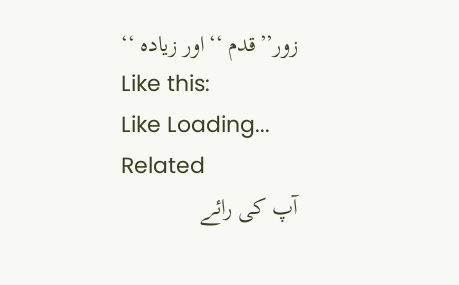زور’’قدم ‘‘اور زیادہ ‘‘
Like this:
Like Loading...
Related
آپ کی رائے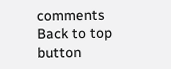comments
Back to top button